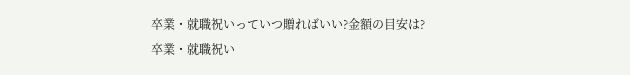卒業・就職祝いっていつ贈ればいい?金額の目安は?
卒業・就職祝い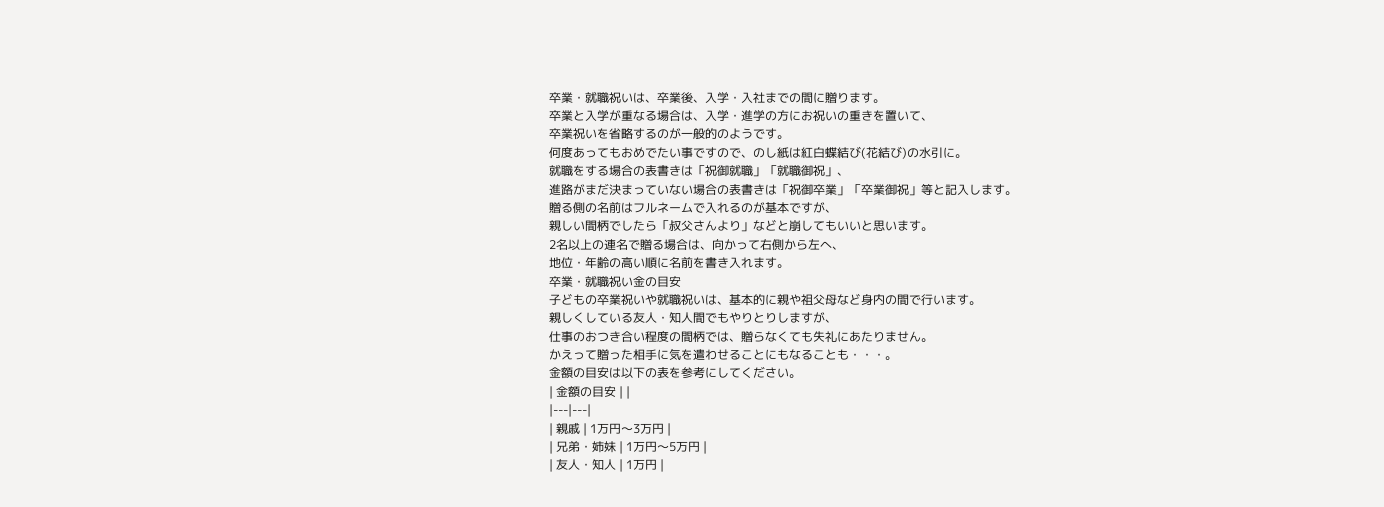卒業・就職祝いは、卒業後、入学・入社までの間に贈ります。
卒業と入学が重なる場合は、入学・進学の方にお祝いの重きを置いて、
卒業祝いを省略するのが一般的のようです。
何度あってもおめでたい事ですので、のし紙は紅白蝶結び(花結び)の水引に。
就職をする場合の表書きは「祝御就職」「就職御祝」、
進路がまだ決まっていない場合の表書きは「祝御卒業」「卒業御祝」等と記入します。
贈る側の名前はフルネームで入れるのが基本ですが、
親しい間柄でしたら「叔父さんより」などと崩してもいいと思います。
2名以上の連名で贈る場合は、向かって右側から左へ、
地位・年齢の高い順に名前を書き入れます。
卒業・就職祝い金の目安
子どもの卒業祝いや就職祝いは、基本的に親や祖父母など身内の間で行います。
親しくしている友人・知人間でもやりとりしますが、
仕事のおつき合い程度の間柄では、贈らなくても失礼にあたりません。
かえって贈った相手に気を遣わせることにもなることも・・・。
金額の目安は以下の表を参考にしてください。
| 金額の目安 | |
|---|---|
| 親戚 | 1万円〜3万円 |
| 兄弟・姉妹 | 1万円〜5万円 |
| 友人・知人 | 1万円 |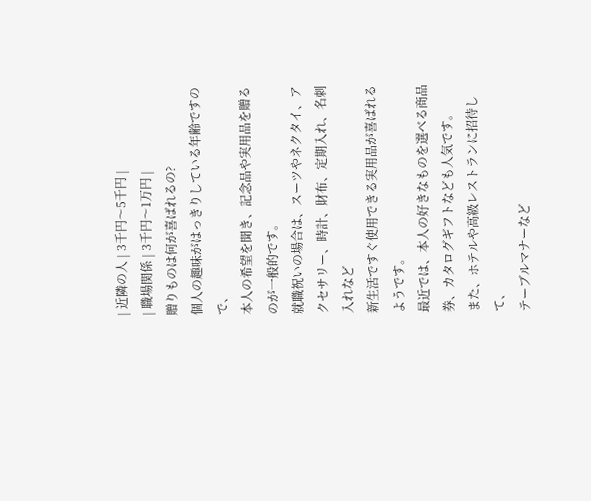| 近隣の人 | 3千円〜5千円 |
| 職場関係 | 3千円〜1万円 |
贈りものは何が喜ばれるの?
個人の趣味がはっきりしている年齢ですので、
本人の希望を聞き、記念品や実用品を贈るのが一般的です。
就職祝いの場合は、スーツやネクタイ、アクセサリー、時計、財布、定期入れ、名刺入れなど
新生活ですぐ使用できる実用品が喜ばれるようです。
最近では、本人の好きなものを選べる商品券、カタログギフトなども人気です。
また、ホテルや高級レストランに招待して、
テーブルマナーなど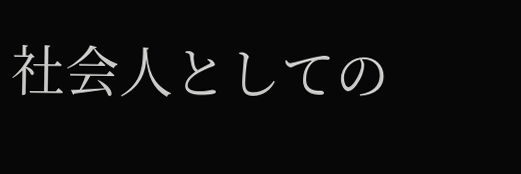社会人としての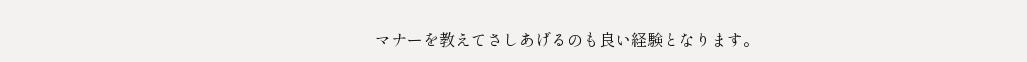マナーを教えてさしあげるのも良い経験となります。